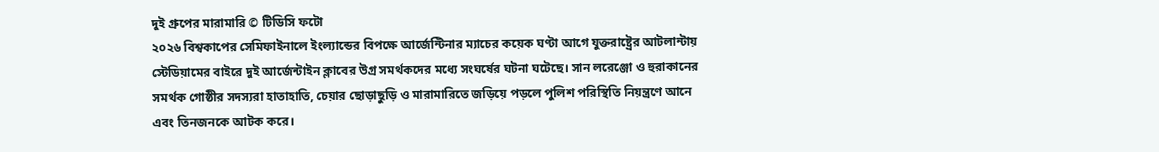দুই গ্রুপের মারামারি © টিডিসি ফটো
২০২৬ বিশ্বকাপের সেমিফাইনালে ইংল্যান্ডের বিপক্ষে আর্জেন্টিনার ম্যাচের কয়েক ঘণ্টা আগে যুক্তরাষ্ট্রের আটলান্টায় স্টেডিয়ামের বাইরে দুই আর্জেন্টাইন ক্লাবের উগ্র সমর্থকদের মধ্যে সংঘর্ষের ঘটনা ঘটেছে। সান লরেঞ্জো ও হুরাকানের সমর্থক গোষ্ঠীর সদস্যরা হাতাহাতি, চেয়ার ছোড়াছুড়ি ও মারামারিতে জড়িয়ে পড়লে পুলিশ পরিস্থিতি নিয়ন্ত্রণে আনে এবং তিনজনকে আটক করে।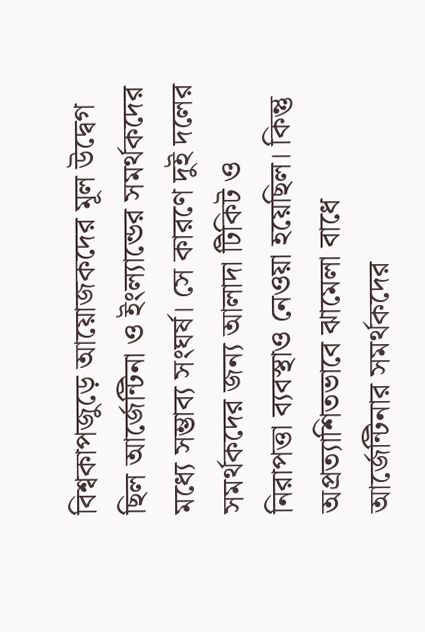বিশ্বকাপজুড়ে আয়োজকদের মূল উদ্বেগ ছিল আর্জেন্টিনা ও ইংল্যান্ডের সমর্থকদের মধ্যে সম্ভাব্য সংঘর্ষ। সে কারণে দুই দলের সমর্থকদের জন্য আলাদা টিকিট ও নিরাপত্তা ব্যবস্থাও নেওয়া হয়েছিল। কিন্তু অপ্রত্যাশিতভাবে ঝামেলা বাধে আর্জেন্টিনার সমর্থকদের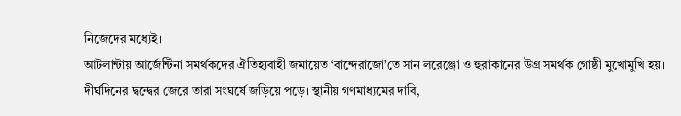নিজেদের মধ্যেই।
আটলান্টায় আর্জেন্টিনা সমর্থকদের ঐতিহ্যবাহী জমায়েত ‘বান্দেরাজো’তে সান লরেঞ্জো ও হুরাকানের উগ্র সমর্থক গোষ্ঠী মুখোমুখি হয়। দীর্ঘদিনের দ্বন্দ্বের জেরে তারা সংঘর্ষে জড়িয়ে পড়ে। স্থানীয় গণমাধ্যমের দাবি,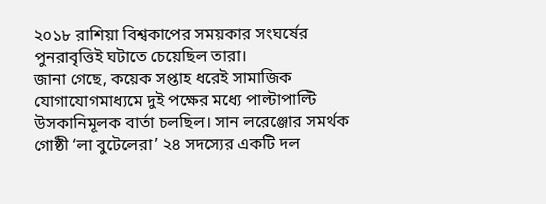২০১৮ রাশিয়া বিশ্বকাপের সময়কার সংঘর্ষের পুনরাবৃত্তিই ঘটাতে চেয়েছিল তারা।
জানা গেছে, কয়েক সপ্তাহ ধরেই সামাজিক যোগাযোগমাধ্যমে দুই পক্ষের মধ্যে পাল্টাপাল্টি উসকানিমূলক বার্তা চলছিল। সান লরেঞ্জোর সমর্থক গোষ্ঠী ‘লা বুটেলেরা’ ২৪ সদস্যের একটি দল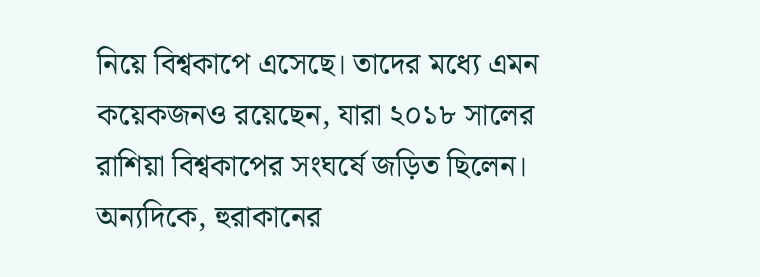নিয়ে বিশ্বকাপে এসেছে। তাদের মধ্যে এমন কয়েকজনও রয়েছেন, যারা ২০১৮ সালের রাশিয়া বিশ্বকাপের সংঘর্ষে জড়িত ছিলেন।
অন্যদিকে, হুরাকানের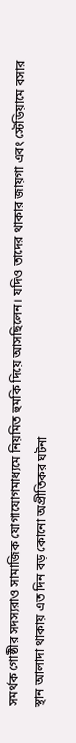সমর্থক গোষ্ঠীর সদস্যরাও সামাজিক যোগাযোগমাধ্যমে নিয়মিত হুমকি দিয়ে আসছিলেন। যদিও তাদের থাকার জায়গা এবং স্টেডিয়ামে বসার স্থান আলাদা থাকায় এত দিন বড় কোনো অপ্রীতিকর ঘটনা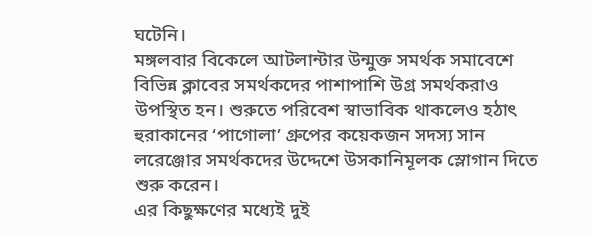ঘটেনি।
মঙ্গলবার বিকেলে আটলান্টার উন্মুক্ত সমর্থক সমাবেশে বিভিন্ন ক্লাবের সমর্থকদের পাশাপাশি উগ্র সমর্থকরাও উপস্থিত হন। শুরুতে পরিবেশ স্বাভাবিক থাকলেও হঠাৎ হুরাকানের ‘পাগোলা’ গ্রুপের কয়েকজন সদস্য সান লরেঞ্জোর সমর্থকদের উদ্দেশে উসকানিমূলক স্লোগান দিতে শুরু করেন।
এর কিছুক্ষণের মধ্যেই দুই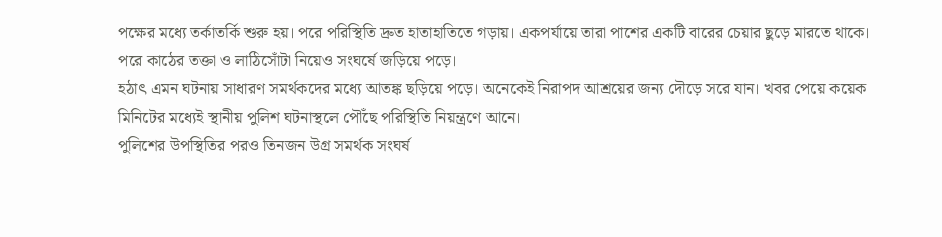পক্ষের মধ্যে তর্কাতর্কি শুরু হয়। পরে পরিস্থিতি দ্রুত হাতাহাতিতে গড়ায়। একপর্যায়ে তারা পাশের একটি বারের চেয়ার ছুড়ে মারতে থাকে। পরে কাঠের তক্তা ও লাঠিসোঁটা নিয়েও সংঘর্ষে জড়িয়ে পড়ে।
হঠাৎ এমন ঘটনায় সাধারণ সমর্থকদের মধ্যে আতঙ্ক ছড়িয়ে পড়ে। অনেকেই নিরাপদ আশ্রয়ের জন্য দৌড়ে সরে যান। খবর পেয়ে কয়েক মিনিটের মধ্যেই স্থানীয় পুলিশ ঘটনাস্থলে পৌঁছে পরিস্থিতি নিয়ন্ত্রণে আনে।
পুলিশের উপস্থিতির পরও তিনজন উগ্র সমর্থক সংঘর্ষ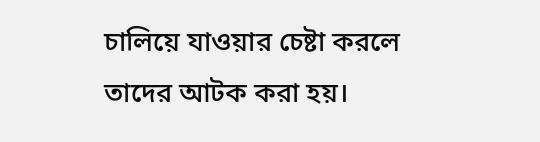চালিয়ে যাওয়ার চেষ্টা করলে তাদের আটক করা হয়।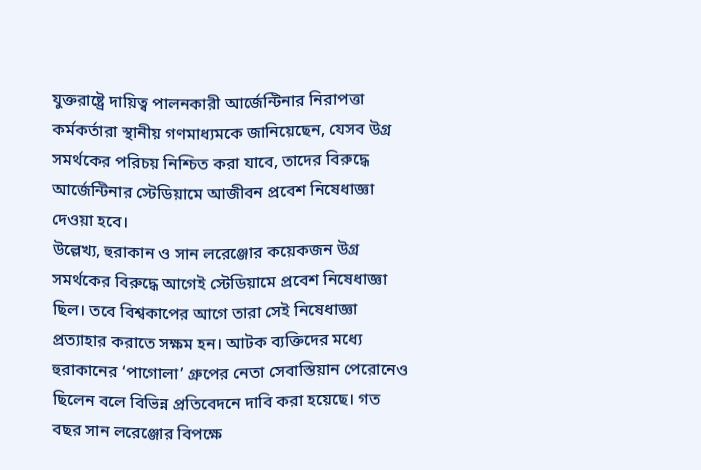যুক্তরাষ্ট্রে দায়িত্ব পালনকারী আর্জেন্টিনার নিরাপত্তা কর্মকর্তারা স্থানীয় গণমাধ্যমকে জানিয়েছেন, যেসব উগ্র সমর্থকের পরিচয় নিশ্চিত করা যাবে, তাদের বিরুদ্ধে আর্জেন্টিনার স্টেডিয়ামে আজীবন প্রবেশ নিষেধাজ্ঞা দেওয়া হবে।
উল্লেখ্য, হুরাকান ও সান লরেঞ্জোর কয়েকজন উগ্র সমর্থকের বিরুদ্ধে আগেই স্টেডিয়ামে প্রবেশ নিষেধাজ্ঞা ছিল। তবে বিশ্বকাপের আগে তারা সেই নিষেধাজ্ঞা প্রত্যাহার করাতে সক্ষম হন। আটক ব্যক্তিদের মধ্যে হুরাকানের ‘পাগোলা’ গ্রুপের নেতা সেবাস্তিয়ান পেরোনেও ছিলেন বলে বিভিন্ন প্রতিবেদনে দাবি করা হয়েছে। গত বছর সান লরেঞ্জোর বিপক্ষে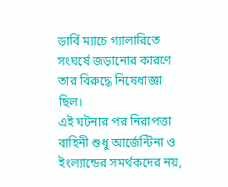ডার্বি ম্যাচে গ্যালারিতে সংঘর্ষে জড়ানোর কারণে তার বিরুদ্ধে নিষেধাজ্ঞা ছিল।
এই ঘটনার পর নিরাপত্তা বাহিনী শুধু আর্জেন্টিনা ও ইংল্যান্ডের সমর্থকদের নয়,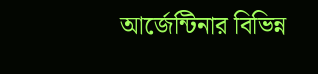আর্জেন্টিনার বিভিন্ন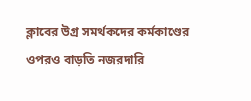ক্লাবের উগ্র সমর্থকদের কর্মকাণ্ডের ওপরও বাড়তি নজরদারি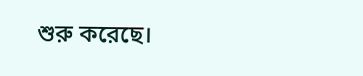শুরু করেছে।